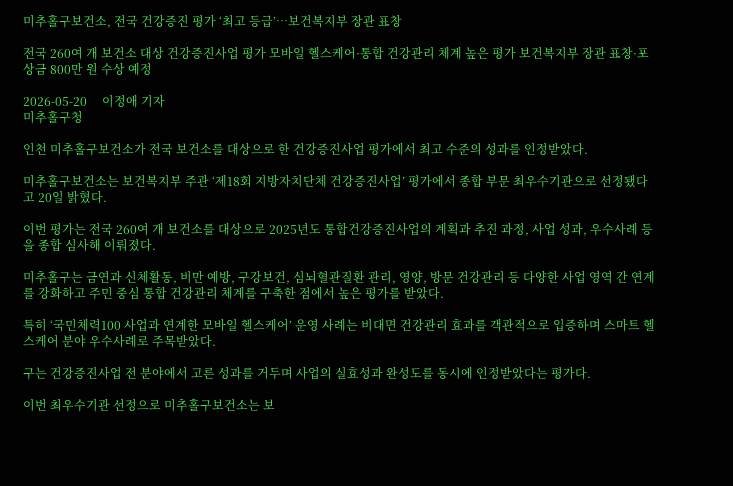미추홀구보건소, 전국 건강증진 평가 ‘최고 등급’…보건복지부 장관 표창

전국 260여 개 보건소 대상 건강증진사업 평가 모바일 헬스케어·통합 건강관리 체계 높은 평가 보건복지부 장관 표창·포상금 800만 원 수상 예정

2026-05-20     이정애 기자
미추홀구청

인천 미추홀구보건소가 전국 보건소를 대상으로 한 건강증진사업 평가에서 최고 수준의 성과를 인정받았다.

미추홀구보건소는 보건복지부 주관 ‘제18회 지방자치단체 건강증진사업’ 평가에서 종합 부문 최우수기관으로 선정됐다고 20일 밝혔다.

이번 평가는 전국 260여 개 보건소를 대상으로 2025년도 통합건강증진사업의 계획과 추진 과정, 사업 성과, 우수사례 등을 종합 심사해 이뤄졌다.

미추홀구는 금연과 신체활동, 비만 예방, 구강보건, 심뇌혈관질환 관리, 영양, 방문 건강관리 등 다양한 사업 영역 간 연계를 강화하고 주민 중심 통합 건강관리 체계를 구축한 점에서 높은 평가를 받았다.

특히 ‘국민체력100 사업과 연계한 모바일 헬스케어’ 운영 사례는 비대면 건강관리 효과를 객관적으로 입증하며 스마트 헬스케어 분야 우수사례로 주목받았다.

구는 건강증진사업 전 분야에서 고른 성과를 거두며 사업의 실효성과 완성도를 동시에 인정받았다는 평가다.

이번 최우수기관 선정으로 미추홀구보건소는 보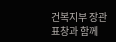건복지부 장관 표창과 함께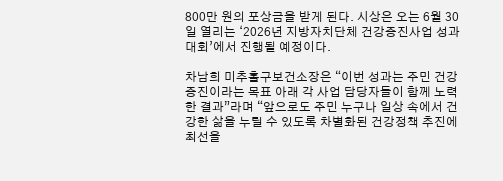800만 원의 포상금을 받게 된다. 시상은 오는 6월 30일 열리는 ‘2026년 지방자치단체 건강증진사업 성과대회’에서 진행될 예정이다.

차남희 미추홀구보건소장은 “이번 성과는 주민 건강 증진이라는 목표 아래 각 사업 담당자들이 함께 노력한 결과”라며 “앞으로도 주민 누구나 일상 속에서 건강한 삶을 누릴 수 있도록 차별화된 건강정책 추진에 최선을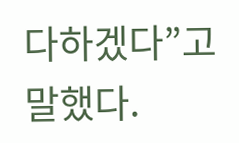다하겠다”고 말했다.